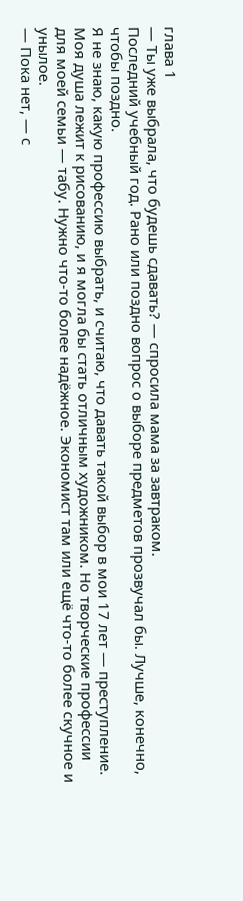глава 1
— Ты уже выбрала, что будешь сдавать? — спросила мама за завтраком.
Последний учебный год. Рано или поздно вопрос о выборе предметов прозвучал бы. Лучше, конечно, чтобы поздно.
Я не знаю, какую профессию выбрать, и считаю, что давать такой выбор в мои 17 лет — преступление. Моя душа лежит к рисованию, и я могла бы стать отличным художником. Но творческие профессии для моей семьи — табу. Нужно что‑то более надёжное. Экономист там или ещё что‑то более скучное и унылое.
— Пока нет, — с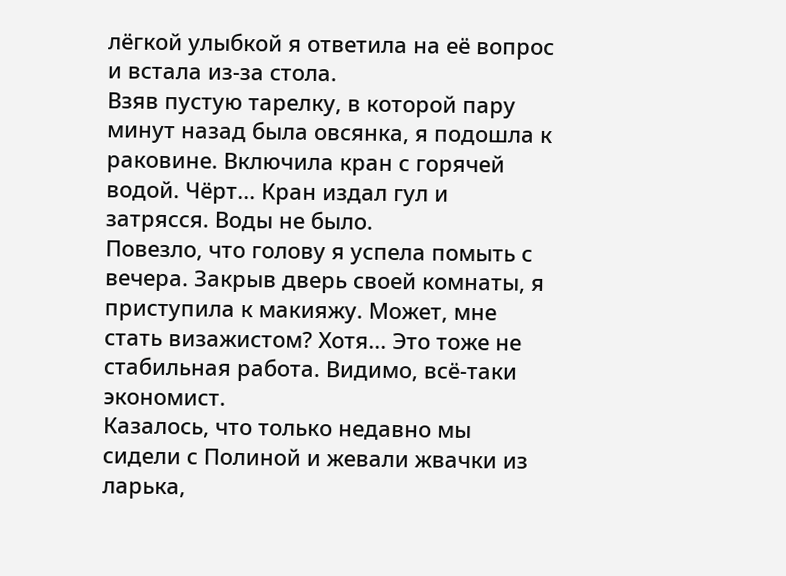лёгкой улыбкой я ответила на её вопрос и встала из‑за стола.
Взяв пустую тарелку, в которой пару минут назад была овсянка, я подошла к раковине. Включила кран с горячей водой. Чёрт... Кран издал гул и затрясся. Воды не было.
Повезло, что голову я успела помыть с вечера. Закрыв дверь своей комнаты, я приступила к макияжу. Может, мне стать визажистом? Хотя... Это тоже не стабильная работа. Видимо, всё‑таки экономист.
Казалось, что только недавно мы сидели с Полиной и жевали жвачки из ларька,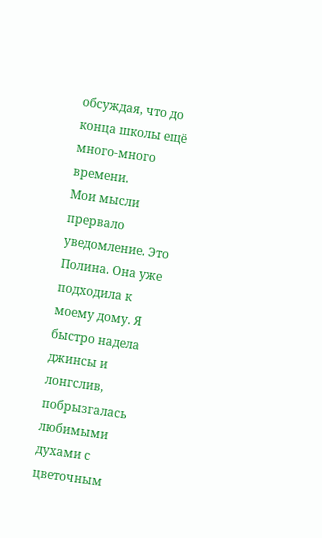обсуждая, что до конца школы ещё много‑много времени.
Мои мысли прервало уведомление. Это Полина. Она уже подходила к моему дому. Я быстро надела джинсы и лонгслив, побрызгалась любимыми духами с цветочным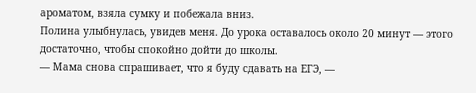ароматом, взяла сумку и побежала вниз.
Полина улыбнулась, увидев меня. До урока оставалось около 20 минут — этого достаточно, чтобы спокойно дойти до школы.
— Мама снова спрашивает, что я буду сдавать на ЕГЭ, —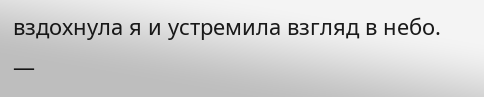вздохнула я и устремила взгляд в небо.
—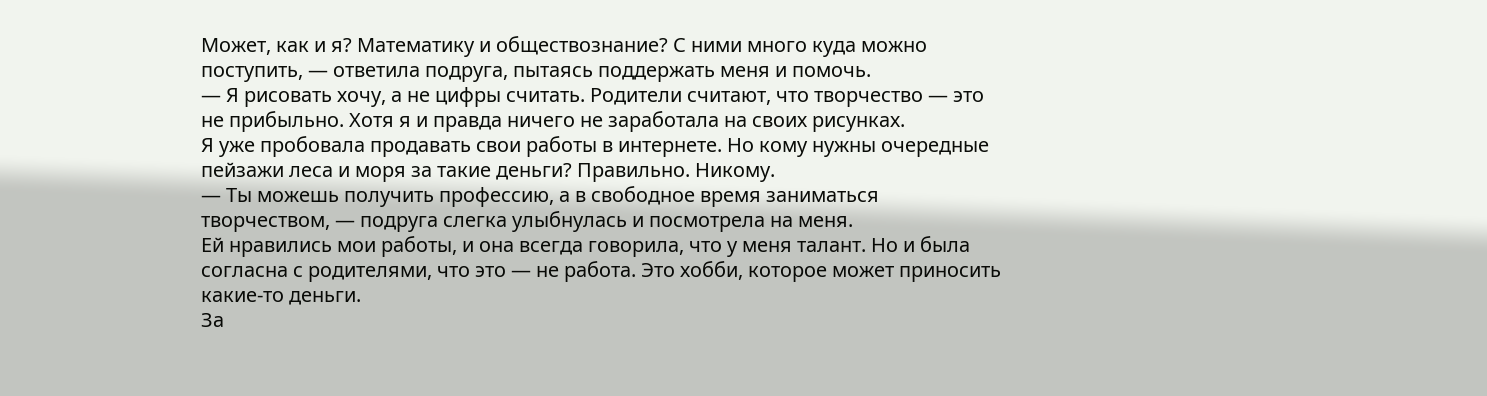Может, как и я? Математику и обществознание? С ними много куда можно поступить, — ответила подруга, пытаясь поддержать меня и помочь.
— Я рисовать хочу, а не цифры считать. Родители считают, что творчество — это не прибыльно. Хотя я и правда ничего не заработала на своих рисунках.
Я уже пробовала продавать свои работы в интернете. Но кому нужны очередные пейзажи леса и моря за такие деньги? Правильно. Никому.
— Ты можешь получить профессию, а в свободное время заниматься творчеством, — подруга слегка улыбнулась и посмотрела на меня.
Ей нравились мои работы, и она всегда говорила, что у меня талант. Но и была согласна с родителями, что это — не работа. Это хобби, которое может приносить какие‑то деньги.
За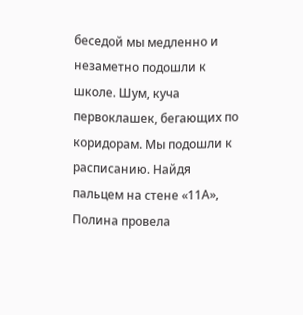беседой мы медленно и незаметно подошли к школе. Шум, куча первоклашек, бегающих по коридорам. Мы подошли к расписанию. Найдя пальцем на стене «11А», Полина провела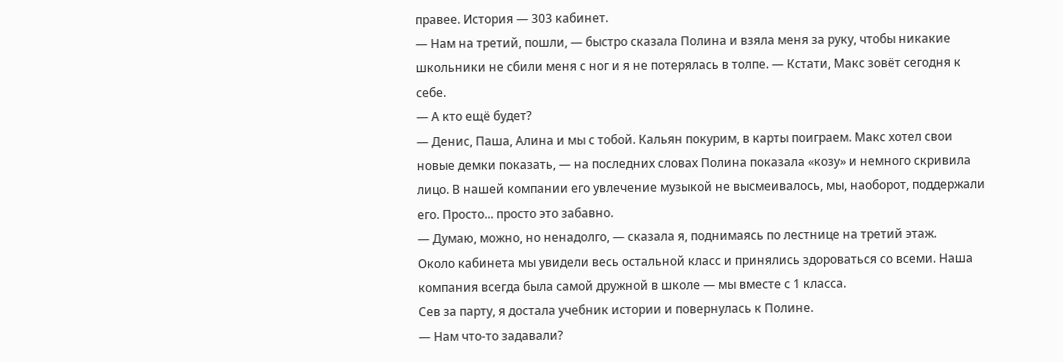правее. История — 303 кабинет.
— Нам на третий, пошли, — быстро сказала Полина и взяла меня за руку, чтобы никакие школьники не сбили меня с ног и я не потерялась в толпе. — Кстати, Макс зовёт сегодня к себе.
— А кто ещё будет?
— Денис, Паша, Алина и мы с тобой. Кальян покурим, в карты поиграем. Макс хотел свои новые демки показать, — на последних словах Полина показала «козу» и немного скривила лицо. В нашей компании его увлечение музыкой не высмеивалось, мы, наоборот, поддержали его. Просто... просто это забавно.
— Думаю, можно, но ненадолго, — сказала я, поднимаясь по лестнице на третий этаж.
Около кабинета мы увидели весь остальной класс и принялись здороваться со всеми. Наша компания всегда была самой дружной в школе — мы вместе с 1 класса.
Сев за парту, я достала учебник истории и повернулась к Полине.
— Нам что‑то задавали?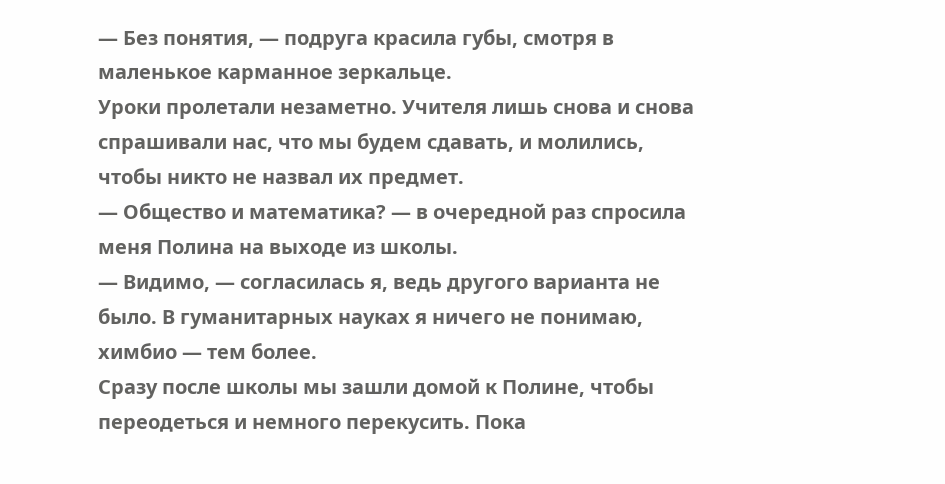— Без понятия, — подруга красила губы, смотря в маленькое карманное зеркальце.
Уроки пролетали незаметно. Учителя лишь снова и снова спрашивали нас, что мы будем сдавать, и молились, чтобы никто не назвал их предмет.
— Общество и математика? — в очередной раз спросила меня Полина на выходе из школы.
— Видимо, — согласилась я, ведь другого варианта не было. В гуманитарных науках я ничего не понимаю, химбио — тем более.
Сразу после школы мы зашли домой к Полине, чтобы переодеться и немного перекусить. Пока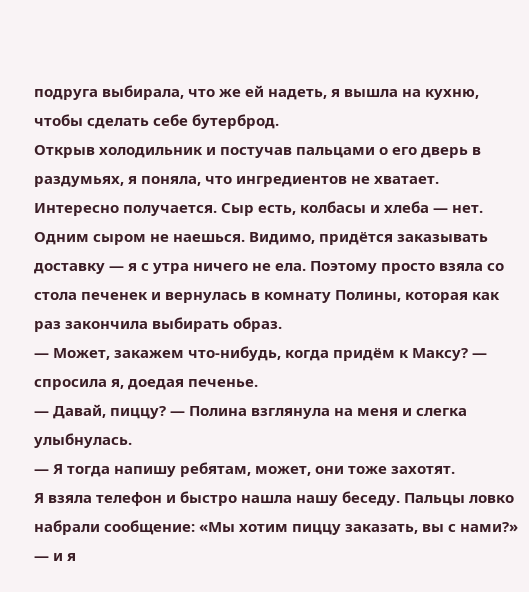подруга выбирала, что же ей надеть, я вышла на кухню, чтобы сделать себе бутерброд.
Открыв холодильник и постучав пальцами о его дверь в раздумьях, я поняла, что ингредиентов не хватает. Интересно получается. Сыр есть, колбасы и хлеба — нет. Одним сыром не наешься. Видимо, придётся заказывать доставку — я с утра ничего не ела. Поэтому просто взяла со стола печенек и вернулась в комнату Полины, которая как раз закончила выбирать образ.
— Может, закажем что‑нибудь, когда придём к Максу? — спросила я, доедая печенье.
— Давай, пиццу? — Полина взглянула на меня и слегка улыбнулась.
— Я тогда напишу ребятам, может, они тоже захотят.
Я взяла телефон и быстро нашла нашу беседу. Пальцы ловко набрали сообщение: «Мы хотим пиццу заказать, вы с нами?» — и я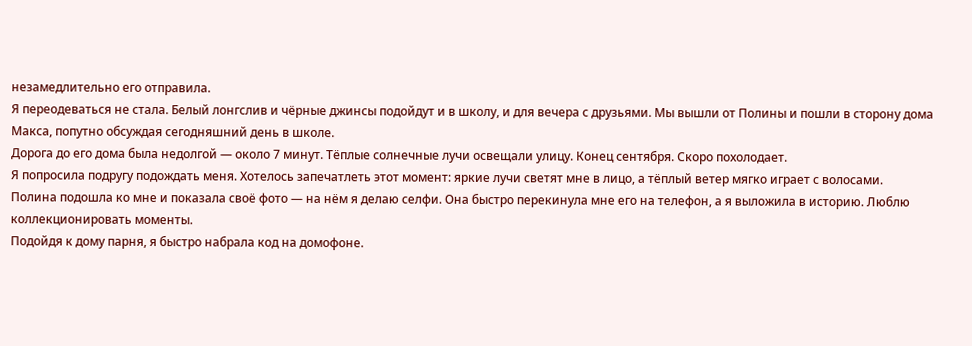незамедлительно его отправила.
Я переодеваться не стала. Белый лонгслив и чёрные джинсы подойдут и в школу, и для вечера с друзьями. Мы вышли от Полины и пошли в сторону дома Макса, попутно обсуждая сегодняшний день в школе.
Дорога до его дома была недолгой — около 7 минут. Тёплые солнечные лучи освещали улицу. Конец сентября. Скоро похолодает.
Я попросила подругу подождать меня. Хотелось запечатлеть этот момент: яркие лучи светят мне в лицо, а тёплый ветер мягко играет с волосами.
Полина подошла ко мне и показала своё фото — на нём я делаю селфи. Она быстро перекинула мне его на телефон, а я выложила в историю. Люблю коллекционировать моменты.
Подойдя к дому парня, я быстро набрала код на домофоне.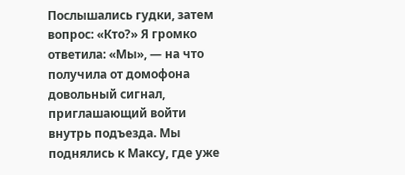Послышались гудки, затем вопрос: «Кто?» Я громко ответила: «Мы», — на что получила от домофона довольный сигнал, приглашающий войти внутрь подъезда. Мы поднялись к Максу, где уже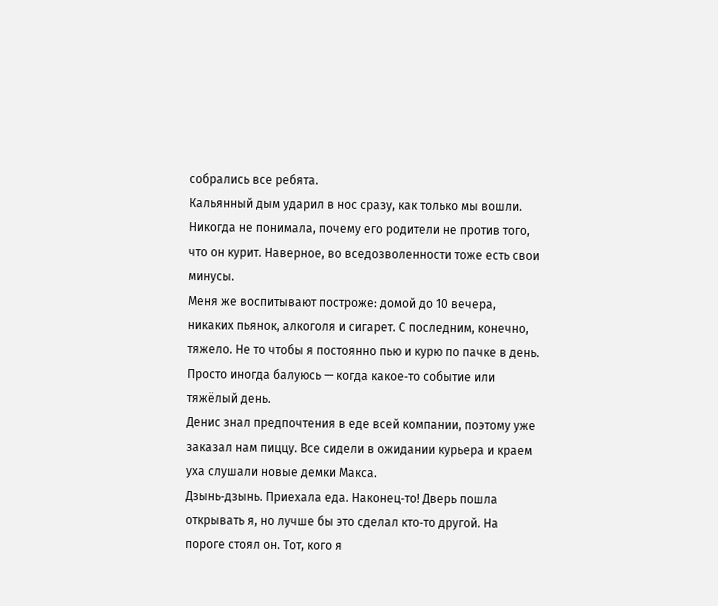собрались все ребята.
Кальянный дым ударил в нос сразу, как только мы вошли. Никогда не понимала, почему его родители не против того, что он курит. Наверное, во вседозволенности тоже есть свои минусы.
Меня же воспитывают построже: домой до 10 вечера, никаких пьянок, алкоголя и сигарет. С последним, конечно, тяжело. Не то чтобы я постоянно пью и курю по пачке в день. Просто иногда балуюсь — когда какое‑то событие или тяжёлый день.
Денис знал предпочтения в еде всей компании, поэтому уже заказал нам пиццу. Все сидели в ожидании курьера и краем уха слушали новые демки Макса.
Дзынь‑дзынь. Приехала еда. Наконец‑то! Дверь пошла открывать я, но лучше бы это сделал кто‑то другой. На пороге стоял он. Тот, кого я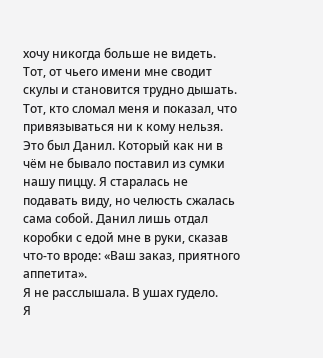хочу никогда больше не видеть. Тот, от чьего имени мне сводит скулы и становится трудно дышать. Тот, кто сломал меня и показал, что привязываться ни к кому нельзя.
Это был Данил. Который как ни в чём не бывало поставил из сумки нашу пиццу. Я старалась не подавать виду, но челюсть сжалась сама собой. Данил лишь отдал коробки с едой мне в руки, сказав что‑то вроде: «Ваш заказ, приятного аппетита».
Я не расслышала. В ушах гудело.
Я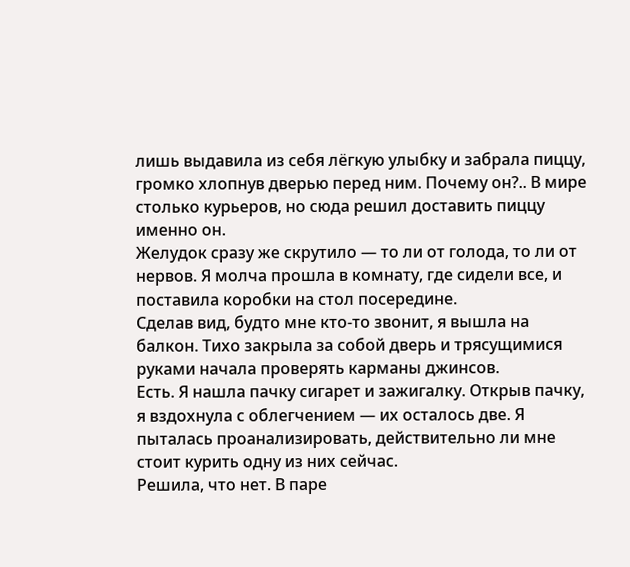лишь выдавила из себя лёгкую улыбку и забрала пиццу, громко хлопнув дверью перед ним. Почему он?.. В мире столько курьеров, но сюда решил доставить пиццу именно он.
Желудок сразу же скрутило — то ли от голода, то ли от нервов. Я молча прошла в комнату, где сидели все, и поставила коробки на стол посередине.
Сделав вид, будто мне кто‑то звонит, я вышла на балкон. Тихо закрыла за собой дверь и трясущимися руками начала проверять карманы джинсов.
Есть. Я нашла пачку сигарет и зажигалку. Открыв пачку, я вздохнула с облегчением — их осталось две. Я пыталась проанализировать, действительно ли мне стоит курить одну из них сейчас.
Решила, что нет. В паре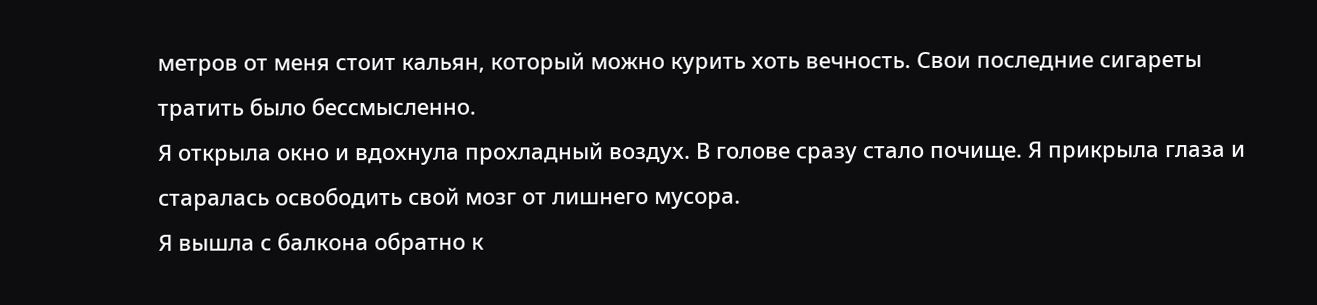метров от меня стоит кальян, который можно курить хоть вечность. Свои последние сигареты тратить было бессмысленно.
Я открыла окно и вдохнула прохладный воздух. В голове сразу стало почище. Я прикрыла глаза и старалась освободить свой мозг от лишнего мусора.
Я вышла с балкона обратно к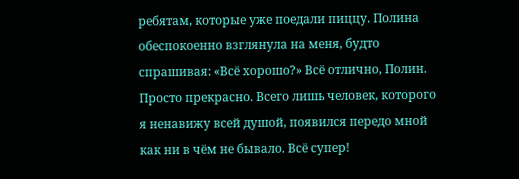ребятам, которые уже поедали пиццу. Полина обеспокоенно взглянула на меня, будто спрашивая: «Всё хорошо?» Всё отлично, Полин. Просто прекрасно. Всего лишь человек, которого я ненавижу всей душой, появился передо мной как ни в чём не бывало. Всё супер!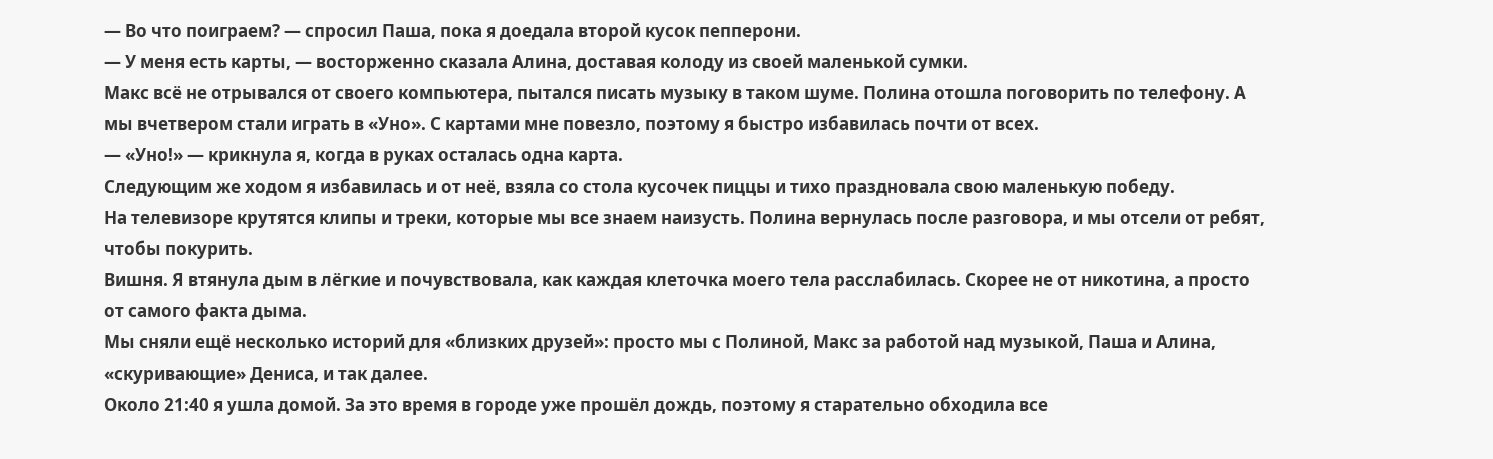— Во что поиграем? — спросил Паша, пока я доедала второй кусок пепперони.
— У меня есть карты, — восторженно сказала Алина, доставая колоду из своей маленькой сумки.
Макс всё не отрывался от своего компьютера, пытался писать музыку в таком шуме. Полина отошла поговорить по телефону. А мы вчетвером стали играть в «Уно». С картами мне повезло, поэтому я быстро избавилась почти от всех.
— «Уно!» — крикнула я, когда в руках осталась одна карта.
Следующим же ходом я избавилась и от неё, взяла со стола кусочек пиццы и тихо праздновала свою маленькую победу.
На телевизоре крутятся клипы и треки, которые мы все знаем наизусть. Полина вернулась после разговора, и мы отсели от ребят, чтобы покурить.
Вишня. Я втянула дым в лёгкие и почувствовала, как каждая клеточка моего тела расслабилась. Скорее не от никотина, а просто от самого факта дыма.
Мы сняли ещё несколько историй для «близких друзей»: просто мы с Полиной, Макс за работой над музыкой, Паша и Алина, «скуривающие» Дениса, и так далее.
Около 21:40 я ушла домой. За это время в городе уже прошёл дождь, поэтому я старательно обходила все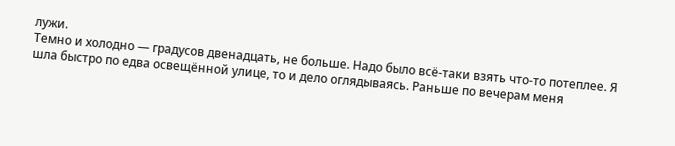лужи.
Темно и холодно — градусов двенадцать, не больше. Надо было всё‑таки взять что‑то потеплее. Я шла быстро по едва освещённой улице, то и дело оглядываясь. Раньше по вечерам меня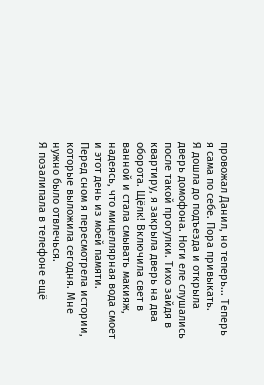провожал Данил, но теперь... Теперь я сама по себе. Пора привыкать.
Я дошла до подъезда и открыла дверь домофона. Ноги еле слушались после такой прогулки. Тихо зайдя в квартиру, я закрыла дверь на два оборота. Щёлк! Включила свет в ванной и стала смывать макияж, надеясь, что мицеллярная вода смоет и этот день из моей памяти.
Перед сном я пересмотрела истории, которые выложила сегодня. Мне нужно было отвлечься.
Я позалипала в телефоне ещё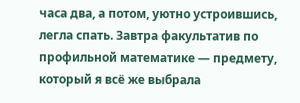часа два, а потом, уютно устроившись, легла спать. Завтра факультатив по профильной математике — предмету, который я всё же выбрала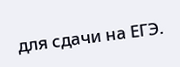для сдачи на ЕГЭ.